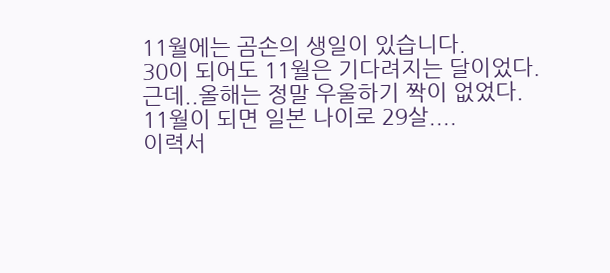11월에는 곰손의 생일이 있습니다.
30이 되어도 11월은 기다려지는 달이었다.
근데..올해는 정말 우울하기 짝이 없었다.
11월이 되면 일본 나이로 29살....
이력서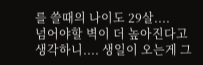를 쓸때의 나이도 29살....
넘어야할 벽이 더 높아진다고 생각하니.... 생일이 오는게 그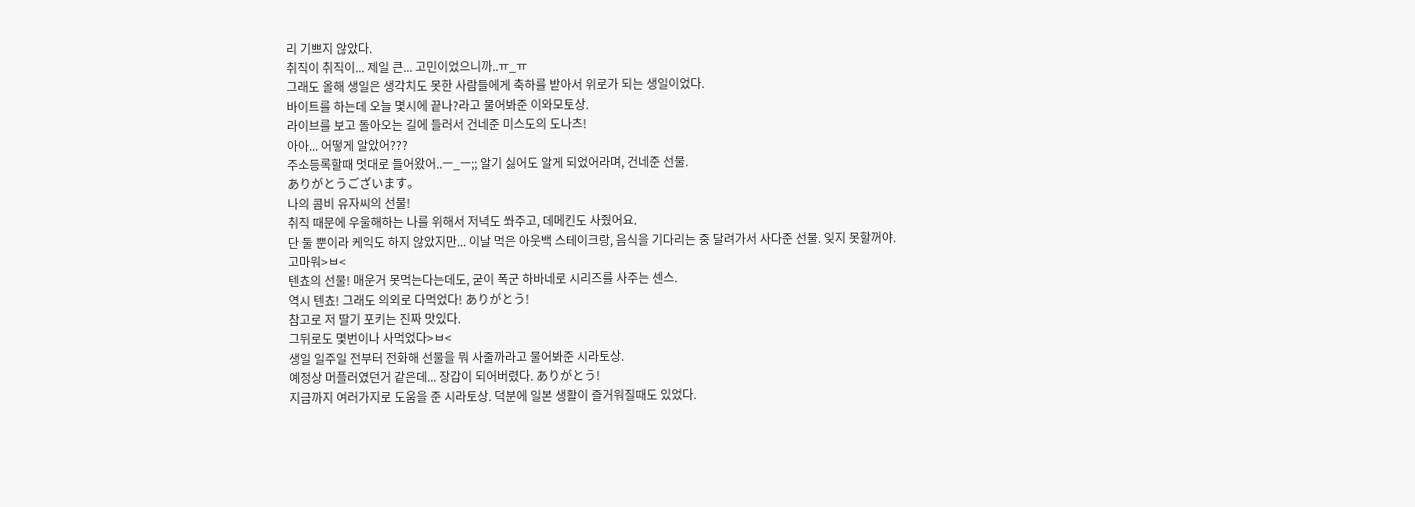리 기쁘지 않았다.
취직이 취직이... 제일 큰... 고민이었으니까..ㅠ_ㅠ
그래도 올해 생일은 생각치도 못한 사람들에게 축하를 받아서 위로가 되는 생일이었다.
바이트를 하는데 오늘 몇시에 끝나?라고 물어봐준 이와모토상.
라이브를 보고 돌아오는 길에 들러서 건네준 미스도의 도나츠!
아아... 어떻게 알았어???
주소등록할때 멋대로 들어왔어..ㅡ_ㅡ;; 알기 싫어도 알게 되었어라며, 건네준 선물.
ありがとうございます。
나의 콤비 유자씨의 선물!
취직 때문에 우울해하는 나를 위해서 저녁도 쏴주고, 데메킨도 사줬어요.
단 둘 뿐이라 케익도 하지 않았지만... 이날 먹은 아웃백 스테이크랑, 음식을 기다리는 중 달려가서 사다준 선물. 잊지 못할꺼야.
고마워>ㅂ<
텐쵸의 선물! 매운거 못먹는다는데도, 굳이 폭군 하바네로 시리즈를 사주는 센스.
역시 텐쵸! 그래도 의외로 다먹었다! ありがとう!
참고로 저 딸기 포키는 진짜 맛있다.
그뒤로도 몇번이나 사먹었다>ㅂ<
생일 일주일 전부터 전화해 선물을 뭐 사줄까라고 물어봐준 시라토상.
예정상 머플러였던거 같은데... 장갑이 되어버렸다. ありがとう!
지금까지 여러가지로 도움을 준 시라토상. 덕분에 일본 생활이 즐거워질때도 있었다.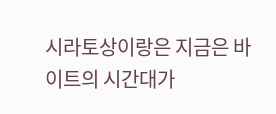시라토상이랑은 지금은 바이트의 시간대가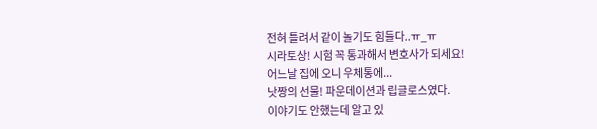전혀 틀려서 같이 놀기도 힘들다..ㅠ_ㅠ
시라토상! 시험 꼭 통과해서 변호사가 되세요!
어느날 집에 오니 우체통에...
낫짱의 선물! 파운데이션과 립글로스였다.
이야기도 안했는데 알고 있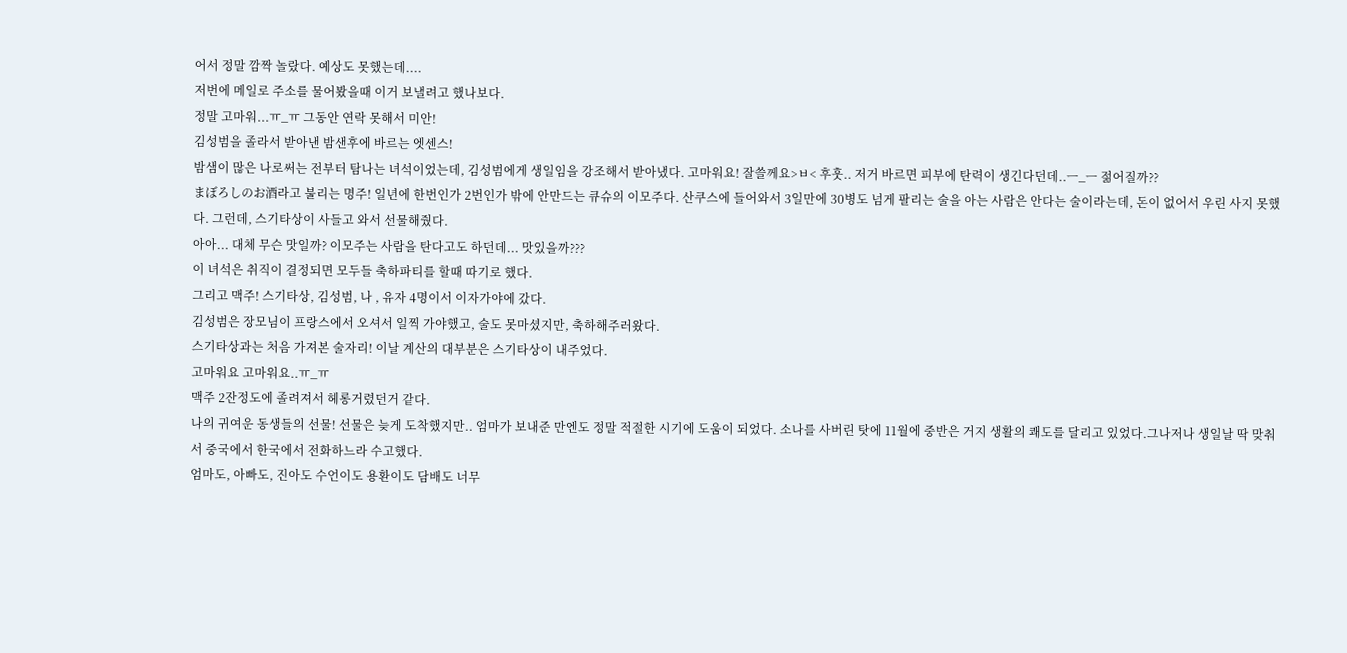어서 정말 깜짝 놀랐다. 예상도 못했는데....
저번에 메일로 주소를 물어봤을때 이거 보낼려고 했나보다.
정말 고마워...ㅠ_ㅠ 그동안 연락 못해서 미안!
김성범을 졸라서 받아낸 밤샌후에 바르는 엣센스!
밤샘이 많은 나로써는 전부터 탐나는 녀석이었는데, 김성범에게 생일임을 강조해서 받아냈다. 고마워요! 잘쓸께요>ㅂ< 후훗.. 저거 바르면 피부에 탄력이 생긴다던데..ㅡ_ㅡ 젊어질까??
まぼろしのお酒라고 불리는 명주! 일년에 한번인가 2번인가 밖에 안만드는 큐슈의 이모주다. 산쿠스에 들어와서 3일만에 30병도 넘게 팔리는 술을 아는 사람은 안다는 술이라는데, 돈이 없어서 우린 사지 못했다. 그런데, 스기타상이 사들고 와서 선물해줬다.
아아... 대체 무슨 맛일까? 이모주는 사람을 탄다고도 하던데... 맛있을까???
이 녀석은 취직이 결정되면 모두들 축하파티를 할때 따기로 했다.
그리고 맥주! 스기타상, 김성범, 나 , 유자 4명이서 이자가야에 갔다.
김성범은 장모님이 프랑스에서 오셔서 일찍 가야했고, 술도 못마셨지만, 축하해주러왔다.
스기타상과는 처음 가져본 술자리! 이날 계산의 대부분은 스기타상이 내주었다.
고마워요 고마워요..ㅠ_ㅠ
맥주 2잔정도에 졸려져서 헤롱거렸던거 같다.
나의 귀여운 동생들의 선물! 선물은 늦게 도착했지만.. 엄마가 보내준 만엔도 정말 적절한 시기에 도움이 되었다. 소나를 사버린 탓에 11월에 중반은 거지 생활의 쾌도를 달리고 있었다.그나저나 생일날 딱 맞춰서 중국에서 한국에서 전화하느라 수고했다.
엄마도, 아빠도, 진아도 수언이도 용환이도 담배도 너무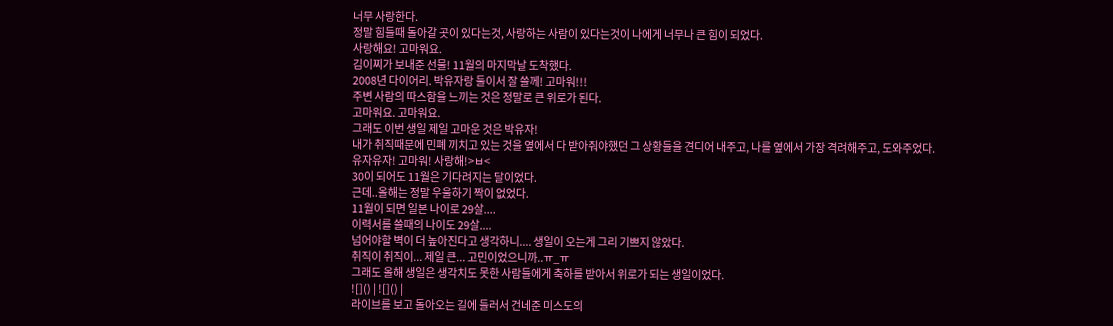너무 사랑한다.
정말 힘들때 돌아갈 곳이 있다는것, 사랑하는 사람이 있다는것이 나에게 너무나 큰 힘이 되었다.
사랑해요! 고마워요.
김이찌가 보내준 선물! 11월의 마지막날 도착했다.
2008년 다이어리. 박유자랑 둘이서 잘 쓸께! 고마워!!!
주변 사람의 따스함을 느끼는 것은 정말로 큰 위로가 된다.
고마워요. 고마워요.
그래도 이번 생일 제일 고마운 것은 박유자!
내가 취직때문에 민폐 끼치고 있는 것을 옆에서 다 받아줘야했던 그 상황들을 견디어 내주고, 나를 옆에서 가장 격려해주고, 도와주었다.
유자유자! 고마워! 사랑해!>ㅂ<
30이 되어도 11월은 기다려지는 달이었다.
근데..올해는 정말 우울하기 짝이 없었다.
11월이 되면 일본 나이로 29살....
이력서를 쓸때의 나이도 29살....
넘어야할 벽이 더 높아진다고 생각하니.... 생일이 오는게 그리 기쁘지 않았다.
취직이 취직이... 제일 큰... 고민이었으니까..ㅠ_ㅠ
그래도 올해 생일은 생각치도 못한 사람들에게 축하를 받아서 위로가 되는 생일이었다.
![]() | ![]() |
라이브를 보고 돌아오는 길에 들러서 건네준 미스도의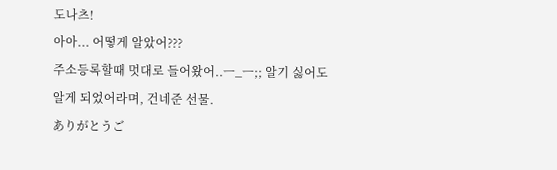도나츠!
아아... 어떻게 알았어???
주소등록할때 멋대로 들어왔어..ㅡ_ㅡ;; 알기 싫어도 알게 되었어라며, 건네준 선물.
ありがとうご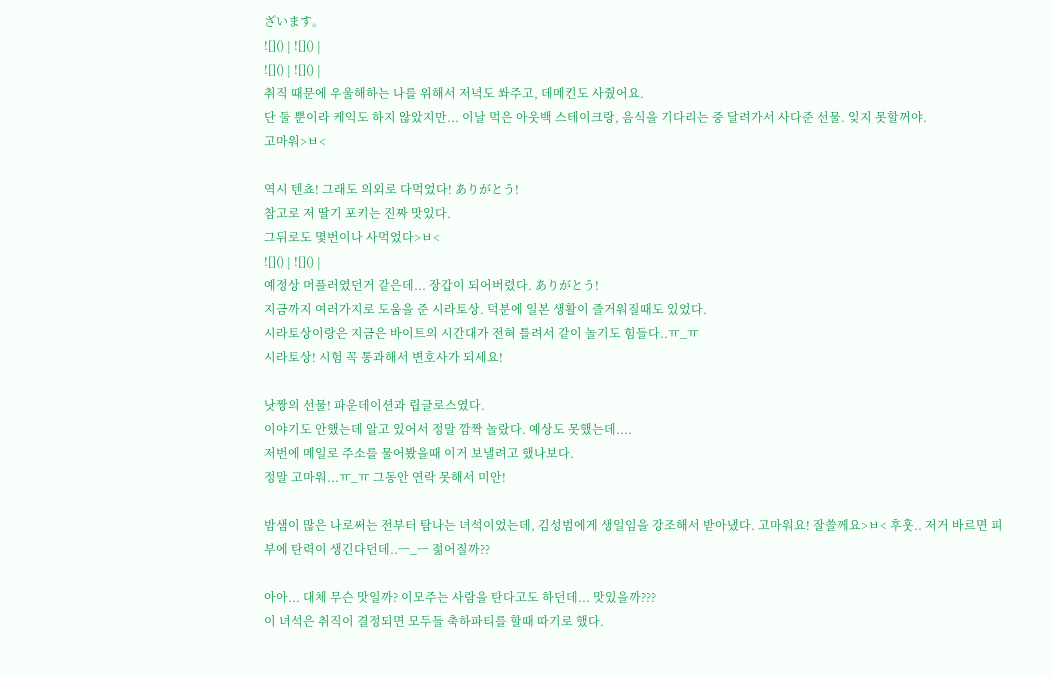ざいます。
![]() | ![]() |
![]() | ![]() |
취직 때문에 우울해하는 나를 위해서 저녁도 쏴주고, 데메킨도 사줬어요.
단 둘 뿐이라 케익도 하지 않았지만... 이날 먹은 아웃백 스테이크랑, 음식을 기다리는 중 달려가서 사다준 선물. 잊지 못할꺼야.
고마워>ㅂ<

역시 텐쵸! 그래도 의외로 다먹었다! ありがとう!
참고로 저 딸기 포키는 진짜 맛있다.
그뒤로도 몇번이나 사먹었다>ㅂ<
![]() | ![]() |
예정상 머플러였던거 같은데... 장갑이 되어버렸다. ありがとう!
지금까지 여러가지로 도움을 준 시라토상. 덕분에 일본 생활이 즐거워질때도 있었다.
시라토상이랑은 지금은 바이트의 시간대가 전혀 틀려서 같이 놀기도 힘들다..ㅠ_ㅠ
시라토상! 시험 꼭 통과해서 변호사가 되세요!

낫짱의 선물! 파운데이션과 립글로스였다.
이야기도 안했는데 알고 있어서 정말 깜짝 놀랐다. 예상도 못했는데....
저번에 메일로 주소를 물어봤을때 이거 보낼려고 했나보다.
정말 고마워...ㅠ_ㅠ 그동안 연락 못해서 미안!

밤샘이 많은 나로써는 전부터 탐나는 녀석이었는데, 김성범에게 생일임을 강조해서 받아냈다. 고마워요! 잘쓸께요>ㅂ< 후훗.. 저거 바르면 피부에 탄력이 생긴다던데..ㅡ_ㅡ 젊어질까??

아아... 대체 무슨 맛일까? 이모주는 사람을 탄다고도 하던데... 맛있을까???
이 녀석은 취직이 결정되면 모두들 축하파티를 할때 따기로 했다.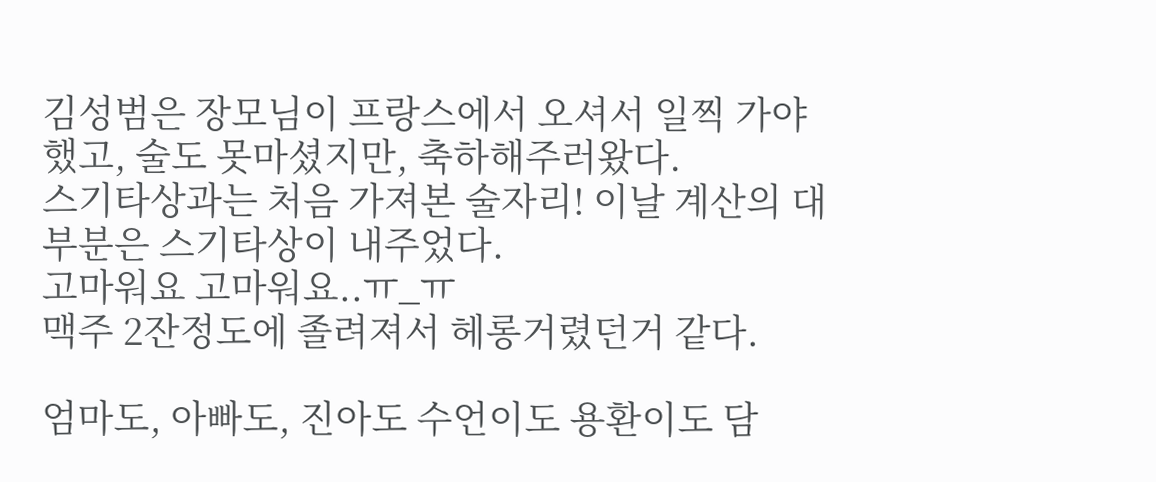김성범은 장모님이 프랑스에서 오셔서 일찍 가야했고, 술도 못마셨지만, 축하해주러왔다.
스기타상과는 처음 가져본 술자리! 이날 계산의 대부분은 스기타상이 내주었다.
고마워요 고마워요..ㅠ_ㅠ
맥주 2잔정도에 졸려져서 헤롱거렸던거 같다.

엄마도, 아빠도, 진아도 수언이도 용환이도 담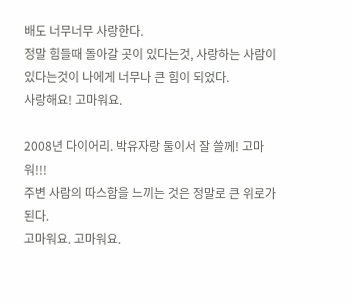배도 너무너무 사랑한다.
정말 힘들때 돌아갈 곳이 있다는것, 사랑하는 사람이 있다는것이 나에게 너무나 큰 힘이 되었다.
사랑해요! 고마워요.

2008년 다이어리. 박유자랑 둘이서 잘 쓸께! 고마워!!!
주변 사람의 따스함을 느끼는 것은 정말로 큰 위로가 된다.
고마워요. 고마워요.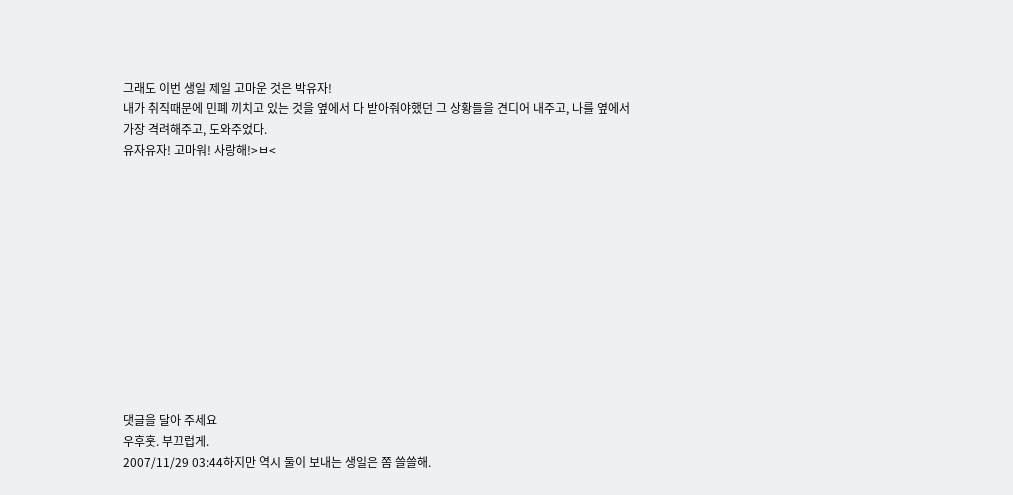그래도 이번 생일 제일 고마운 것은 박유자!
내가 취직때문에 민폐 끼치고 있는 것을 옆에서 다 받아줘야했던 그 상황들을 견디어 내주고, 나를 옆에서 가장 격려해주고, 도와주었다.
유자유자! 고마워! 사랑해!>ㅂ<












댓글을 달아 주세요
우후훗. 부끄럽게.
2007/11/29 03:44하지만 역시 둘이 보내는 생일은 쫌 쓸쓸해.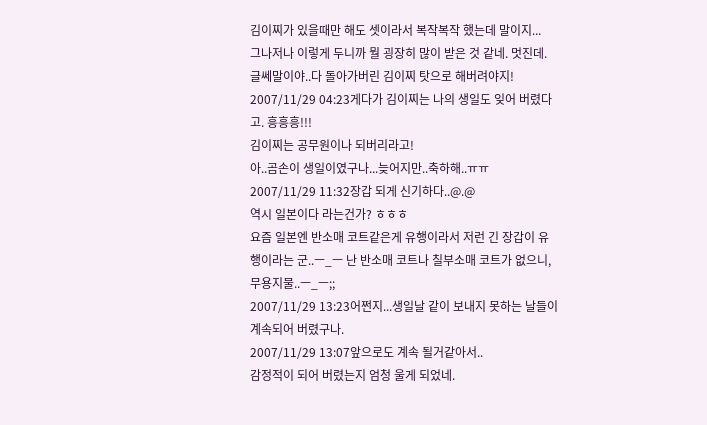김이찌가 있을때만 해도 셋이라서 복작복작 했는데 말이지...
그나저나 이렇게 두니까 뭘 굉장히 많이 받은 것 같네. 멋진데.
글쎄말이야..다 돌아가버린 김이찌 탓으로 해버려야지!
2007/11/29 04:23게다가 김이찌는 나의 생일도 잊어 버렸다고. 흥흥흥!!!
김이찌는 공무원이나 되버리라고!
아..곰손이 생일이였구나...늦어지만..축하해..ㅠㅠ
2007/11/29 11:32장갑 되게 신기하다..@.@
역시 일본이다 라는건가? ㅎㅎㅎ
요즘 일본엔 반소매 코트같은게 유행이라서 저런 긴 장갑이 유행이라는 군..ㅡ_ㅡ 난 반소매 코트나 칠부소매 코트가 없으니, 무용지물..ㅡ_ㅡ;;
2007/11/29 13:23어쩐지...생일날 같이 보내지 못하는 날들이 계속되어 버렸구나.
2007/11/29 13:07앞으로도 계속 될거같아서..
감정적이 되어 버렸는지 엄청 울게 되었네.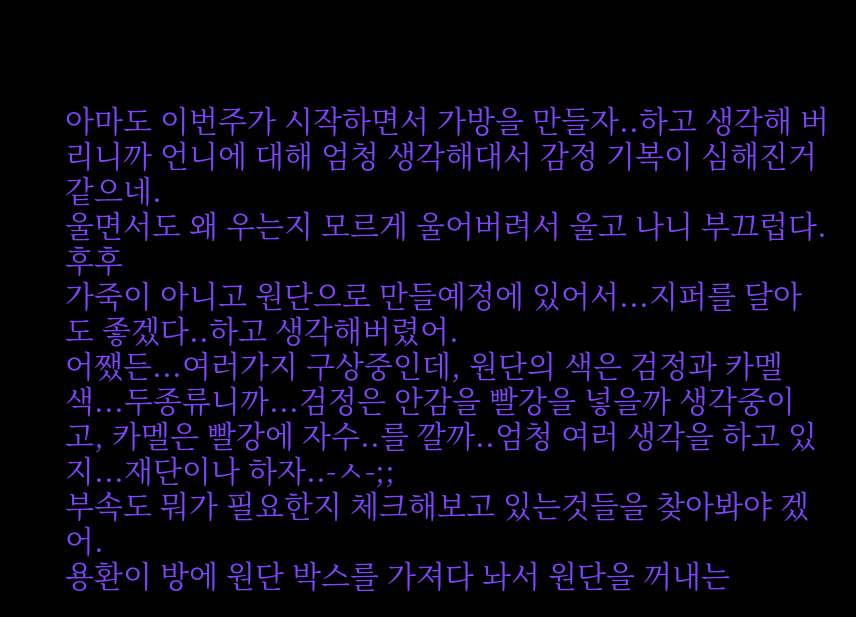아마도 이번주가 시작하면서 가방을 만들자..하고 생각해 버리니까 언니에 대해 엄청 생각해대서 감정 기복이 심해진거 같으네.
울면서도 왜 우는지 모르게 울어버려서 울고 나니 부끄럽다.
후후
가죽이 아니고 원단으로 만들예정에 있어서...지퍼를 달아도 좋겠다..하고 생각해버렸어.
어쨌든...여러가지 구상중인데, 원단의 색은 검정과 카멜색...두종류니까...검정은 안감을 빨강을 넣을까 생각중이고, 카멜은 빨강에 자수..를 깔까..엄청 여러 생각을 하고 있지...재단이나 하자..-ㅅ-;;
부속도 뭐가 필요한지 체크해보고 있는것들을 찾아봐야 겠어.
용환이 방에 원단 박스를 가져다 놔서 원단을 꺼내는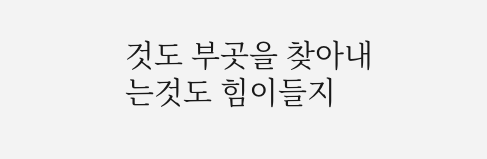것도 부곳을 찾아내는것도 힘이들지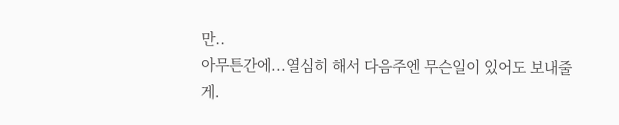만..
아무튼간에...열심히 해서 다음주엔 무슨일이 있어도 보내줄게.